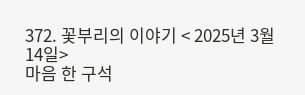372. 꽃부리의 이야기 < 2025년 3월 14일>
마음 한 구석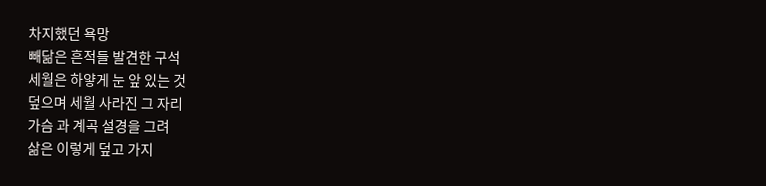차지했던 욕망
빼닮은 흔적들 발견한 구석
세월은 하얗게 눈 앞 있는 것
덮으며 세월 사라진 그 자리
가슴 과 계곡 설경을 그려
삶은 이렇게 덮고 가지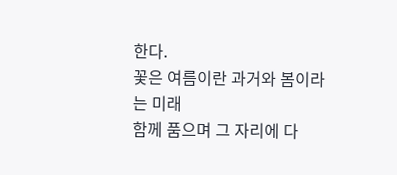한다.
꽃은 여름이란 과거와 봄이라는 미래
함께 품으며 그 자리에 다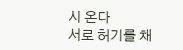시 온다
서로 허기를 채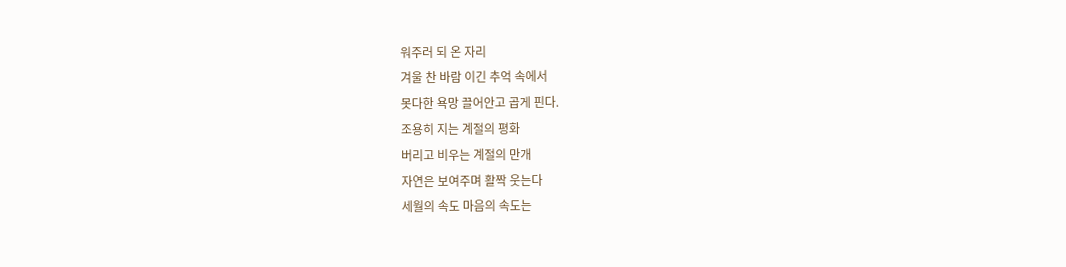워주러 되 온 자리
겨울 찬 바람 이긴 추억 속에서
못다한 욕망 끌어안고 곱게 핀다.
조용히 지는 계절의 평화
버리고 비우는 계절의 만개
자연은 보여주며 활짝 웃는다
세월의 속도 마음의 속도는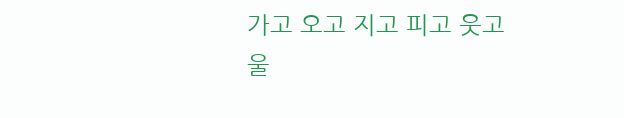가고 오고 지고 피고 웃고 울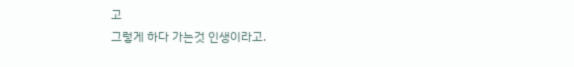고
그렇게 하다 가는것 인생이라고.